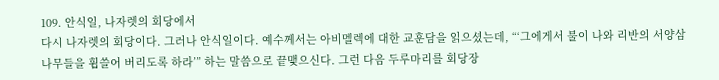109. 안식일, 나자렛의 회당에서
다시 나자렛의 회당이다. 그러나 안식일이다. 예수께서는 아비멜렉에 대한 교훈담을 읽으셨는데, “‘그에게서 불이 나와 리반의 서양삼나무들을 휩쓸어 버리도록 하라’” 하는 말씀으로 끝맺으신다. 그런 다음 두루마리를 회당장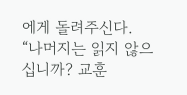에게 돌려주신다. “나머지는 읽지 않으십니까? 교훈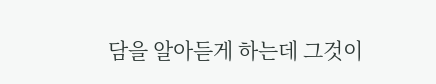담을 알아듣게 하는데 그것이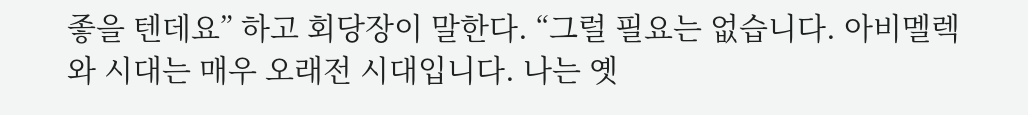좋을 텐데요” 하고 회당장이 말한다. “그럴 필요는 없습니다. 아비멜렉와 시대는 매우 오래전 시대입니다. 나는 옛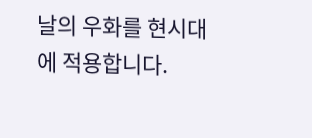날의 우화를 현시대에 적용합니다.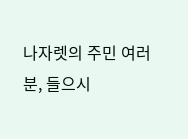나자렛의 주민 여러분, 들으시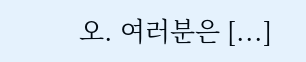오. 여러분은 [...]